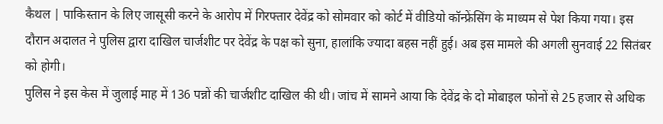कैथल | पाकिस्तान के लिए जासूसी करने के आरोप में गिरफ्तार देवेंद्र को सोमवार को कोर्ट में वीडियो कॉन्फ्रेंसिंग के माध्यम से पेश किया गया। इस दौरान अदालत ने पुलिस द्वारा दाखिल चार्जशीट पर देवेंद्र के पक्ष को सुना, हालांकि ज्यादा बहस नहीं हुई। अब इस मामले की अगली सुनवाई 22 सितंबर को होगी।
पुलिस ने इस केस में जुलाई माह में 136 पन्नों की चार्जशीट दाखिल की थी। जांच में सामने आया कि देवेंद्र के दो मोबाइल फोनों से 25 हजार से अधिक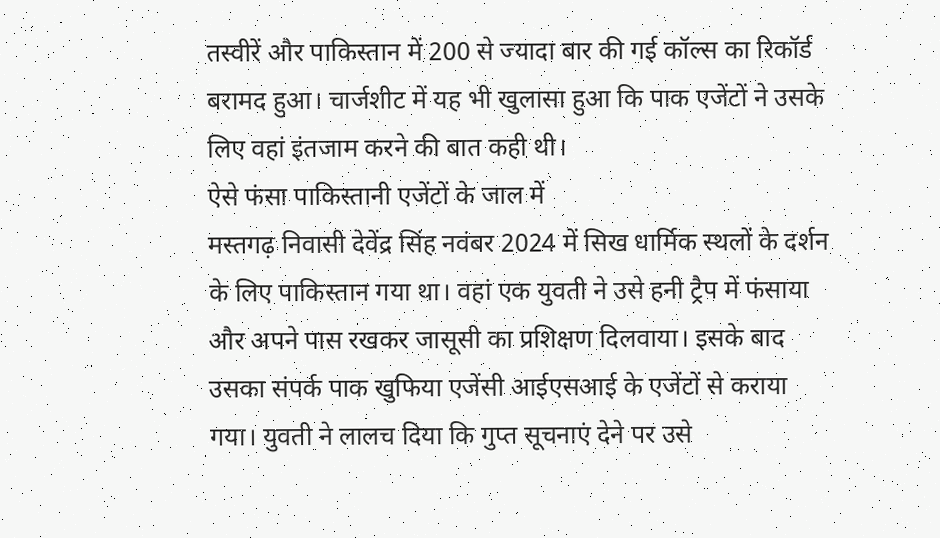तस्वीरें और पाकिस्तान में 200 से ज्यादा बार की गई कॉल्स का रिकॉर्ड बरामद हुआ। चार्जशीट में यह भी खुलासा हुआ कि पाक एजेंटों ने उसके लिए वहां इंतजाम करने की बात कही थी।
ऐसे फंसा पाकिस्तानी एजेंटों के जाल में
मस्तगढ़ निवासी देवेंद्र सिंह नवंबर 2024 में सिख धार्मिक स्थलों के दर्शन के लिए पाकिस्तान गया था। वहां एक युवती ने उसे हनी ट्रैप में फंसाया और अपने पास रखकर जासूसी का प्रशिक्षण दिलवाया। इसके बाद उसका संपर्क पाक खुफिया एजेंसी आईएसआई के एजेंटों से कराया गया। युवती ने लालच दिया कि गुप्त सूचनाएं देने पर उसे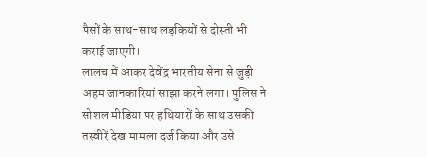पैसों के साथ-साथ लड़कियों से दोस्ती भी कराई जाएगी।
लालच में आकर देवेंद्र भारतीय सेना से जुड़ी अहम जानकारियां साझा करने लगा। पुलिस ने सोशल मीडिया पर हथियारों के साथ उसकी तस्वीरें देख मामला दर्ज किया और उसे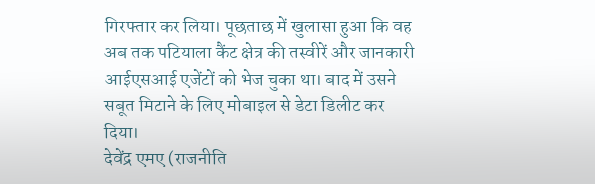गिरफ्तार कर लिया। पूछताछ में खुलासा हुआ कि वह अब तक पटियाला कैंट क्षेत्र की तस्वीरें और जानकारी आईएसआई एजेंटों को भेज चुका था। बाद में उसने सबूत मिटाने के लिए मोबाइल से डेटा डिलीट कर दिया।
देवेंद्र एमए (राजनीति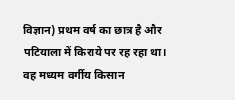विज्ञान) प्रथम वर्ष का छात्र है और पटियाला में किराये पर रह रहा था। वह मध्यम वर्गीय किसान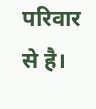परिवार से है।